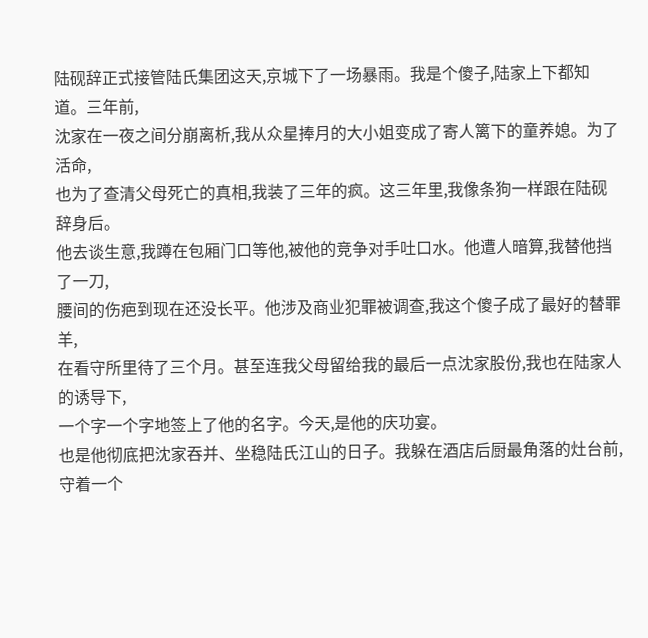陆砚辞正式接管陆氏集团这天,京城下了一场暴雨。我是个傻子,陆家上下都知道。三年前,
沈家在一夜之间分崩离析,我从众星捧月的大小姐变成了寄人篱下的童养媳。为了活命,
也为了查清父母死亡的真相,我装了三年的疯。这三年里,我像条狗一样跟在陆砚辞身后。
他去谈生意,我蹲在包厢门口等他,被他的竞争对手吐口水。他遭人暗算,我替他挡了一刀,
腰间的伤疤到现在还没长平。他涉及商业犯罪被调查,我这个傻子成了最好的替罪羊,
在看守所里待了三个月。甚至连我父母留给我的最后一点沈家股份,我也在陆家人的诱导下,
一个字一个字地签上了他的名字。今天,是他的庆功宴。
也是他彻底把沈家吞并、坐稳陆氏江山的日子。我躲在酒店后厨最角落的灶台前,
守着一个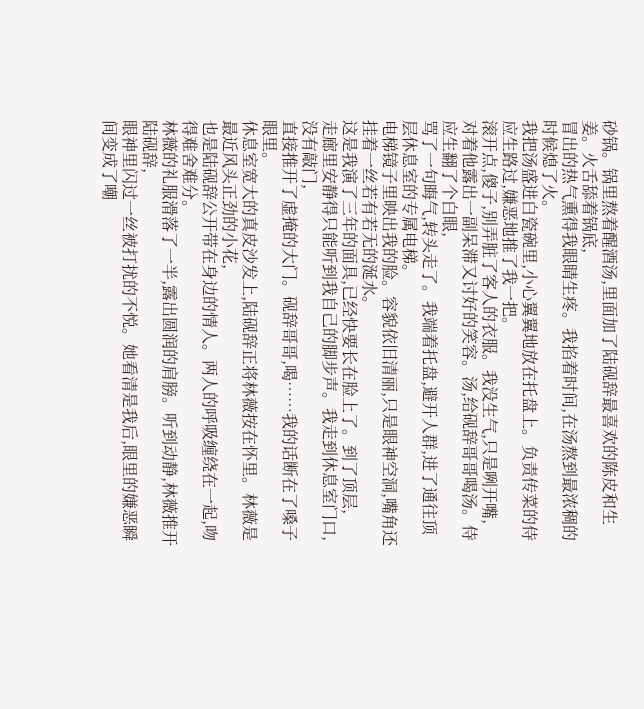砂锅。锅里熬着醒酒汤,里面加了陆砚辞最喜欢的陈皮和生姜。火舌舔着锅底,
冒出的热气熏得我眼睛生疼。我掐着时间,在汤熬到最浓稠的时候熄了火。
我把汤盛进白瓷碗里,小心翼翼地放在托盘上。负责传菜的侍应生路过,嫌恶地推了我一把。
滚开点,傻子,别弄脏了客人的衣服。我没生气,只是咧开嘴,
对着他露出一副呆滞又讨好的笑容。汤,给砚辞哥哥喝汤。侍应生翻了个白眼,
骂了一句晦气,转头走了。我端着托盘,避开人群,进了通往顶层休息室的专属电梯。
电梯镜子里映出我的脸。容貌依旧清丽,只是眼神空洞,嘴角还挂着一丝若有若无的涎水。
这是我演了三年的面具,已经快要长在脸上了。到了顶层,
走廊里安静得只能听到我自己的脚步声。我走到休息室门口,没有敲门,
直接推开了虚掩的大门。砚辞哥哥,喝……我的话断在了嗓子眼里。
休息室宽大的真皮沙发上,陆砚辞正将林薇按在怀里。林薇是最近风头正劲的小花,
也是陆砚辞公开带在身边的情人。两人的呼吸缠绕在一起,吻得难舍难分。
林薇的礼服滑落了一半,露出圆润的肩膀。听到动静,林薇推开陆砚辞,
眼神里闪过一丝被打扰的不悦。她看清是我后,眼里的嫌恶瞬间变成了嘲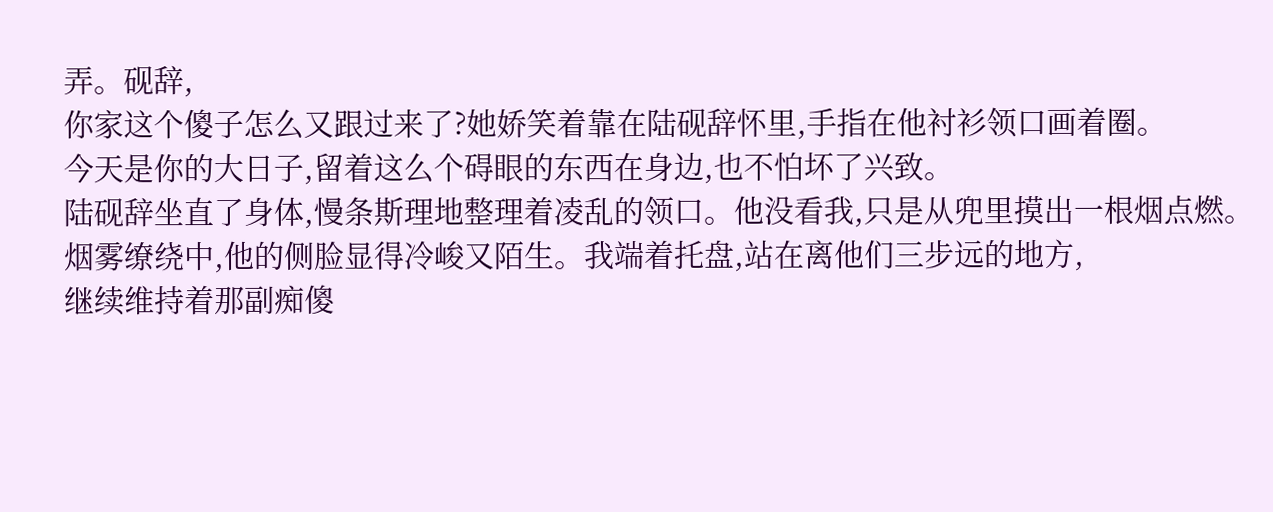弄。砚辞,
你家这个傻子怎么又跟过来了?她娇笑着靠在陆砚辞怀里,手指在他衬衫领口画着圈。
今天是你的大日子,留着这么个碍眼的东西在身边,也不怕坏了兴致。
陆砚辞坐直了身体,慢条斯理地整理着凌乱的领口。他没看我,只是从兜里摸出一根烟点燃。
烟雾缭绕中,他的侧脸显得冷峻又陌生。我端着托盘,站在离他们三步远的地方,
继续维持着那副痴傻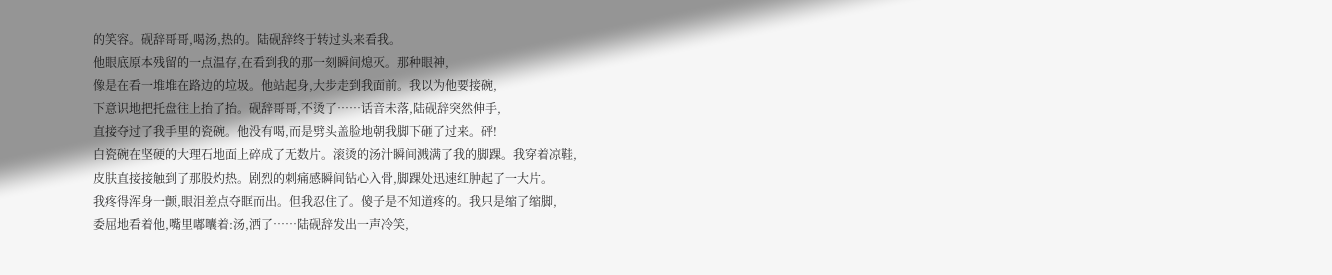的笑容。砚辞哥哥,喝汤,热的。陆砚辞终于转过头来看我。
他眼底原本残留的一点温存,在看到我的那一刻瞬间熄灭。那种眼神,
像是在看一堆堆在路边的垃圾。他站起身,大步走到我面前。我以为他要接碗,
下意识地把托盘往上抬了抬。砚辞哥哥,不烫了……话音未落,陆砚辞突然伸手,
直接夺过了我手里的瓷碗。他没有喝,而是劈头盖脸地朝我脚下砸了过来。砰!
白瓷碗在坚硬的大理石地面上碎成了无数片。滚烫的汤汁瞬间溅满了我的脚踝。我穿着凉鞋,
皮肤直接接触到了那股灼热。剧烈的刺痛感瞬间钻心入骨,脚踝处迅速红肿起了一大片。
我疼得浑身一颤,眼泪差点夺眶而出。但我忍住了。傻子是不知道疼的。我只是缩了缩脚,
委屈地看着他,嘴里嘟囔着:汤,洒了……陆砚辞发出一声冷笑,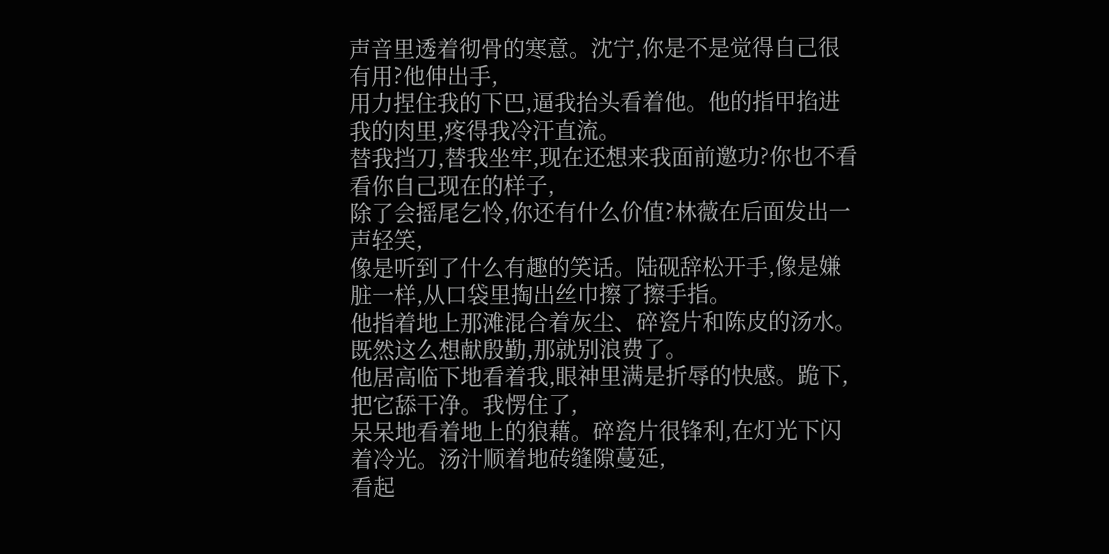声音里透着彻骨的寒意。沈宁,你是不是觉得自己很有用?他伸出手,
用力捏住我的下巴,逼我抬头看着他。他的指甲掐进我的肉里,疼得我冷汗直流。
替我挡刀,替我坐牢,现在还想来我面前邀功?你也不看看你自己现在的样子,
除了会摇尾乞怜,你还有什么价值?林薇在后面发出一声轻笑,
像是听到了什么有趣的笑话。陆砚辞松开手,像是嫌脏一样,从口袋里掏出丝巾擦了擦手指。
他指着地上那滩混合着灰尘、碎瓷片和陈皮的汤水。既然这么想献殷勤,那就别浪费了。
他居高临下地看着我,眼神里满是折辱的快感。跪下,把它舔干净。我愣住了,
呆呆地看着地上的狼藉。碎瓷片很锋利,在灯光下闪着冷光。汤汁顺着地砖缝隙蔓延,
看起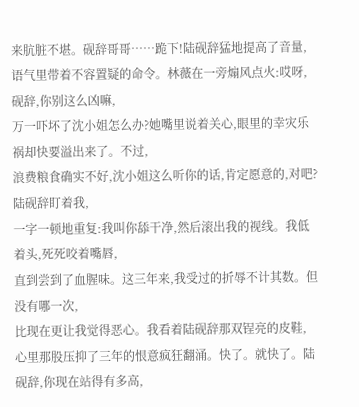来肮脏不堪。砚辞哥哥……跪下!陆砚辞猛地提高了音量,
语气里带着不容置疑的命令。林薇在一旁煽风点火:哎呀,砚辞,你别这么凶嘛,
万一吓坏了沈小姐怎么办?她嘴里说着关心,眼里的幸灾乐祸却快要溢出来了。不过,
浪费粮食确实不好,沈小姐这么听你的话,肯定愿意的,对吧?陆砚辞盯着我,
一字一顿地重复:我叫你舔干净,然后滚出我的视线。我低着头,死死咬着嘴唇,
直到尝到了血腥味。这三年来,我受过的折辱不计其数。但没有哪一次,
比现在更让我觉得恶心。我看着陆砚辞那双锃亮的皮鞋,
心里那股压抑了三年的恨意疯狂翻涌。快了。就快了。陆砚辞,你现在站得有多高,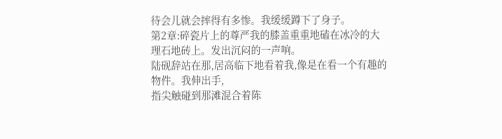待会儿就会摔得有多惨。我缓缓蹲下了身子。
第2章:碎瓷片上的尊严我的膝盖重重地磕在冰冷的大理石地砖上。发出沉闷的一声响。
陆砚辞站在那,居高临下地看着我,像是在看一个有趣的物件。我伸出手,
指尖触碰到那滩混合着陈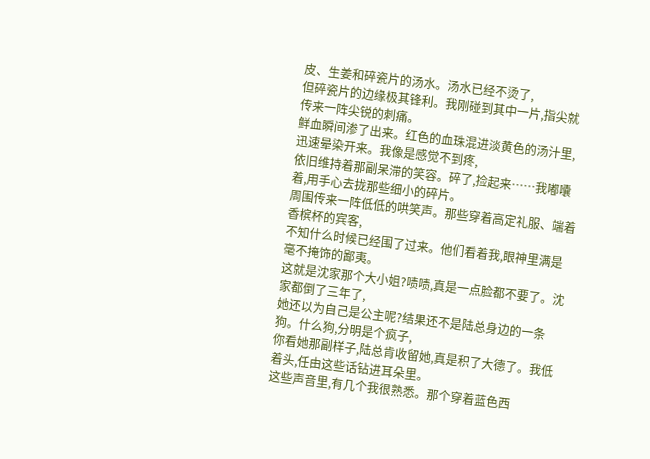皮、生姜和碎瓷片的汤水。汤水已经不烫了,
但碎瓷片的边缘极其锋利。我刚碰到其中一片,指尖就传来一阵尖锐的刺痛。
鲜血瞬间渗了出来。红色的血珠混进淡黄色的汤汁里,迅速晕染开来。我像是感觉不到疼,
依旧维持着那副呆滞的笑容。碎了,捡起来……我嘟囔着,用手心去拢那些细小的碎片。
周围传来一阵低低的哄笑声。那些穿着高定礼服、端着香槟杯的宾客,
不知什么时候已经围了过来。他们看着我,眼神里满是毫不掩饰的鄙夷。
这就是沈家那个大小姐?啧啧,真是一点脸都不要了。沈家都倒了三年了,
她还以为自己是公主呢?结果还不是陆总身边的一条狗。什么狗,分明是个疯子,
你看她那副样子,陆总肯收留她,真是积了大德了。我低着头,任由这些话钻进耳朵里。
这些声音里,有几个我很熟悉。那个穿着蓝色西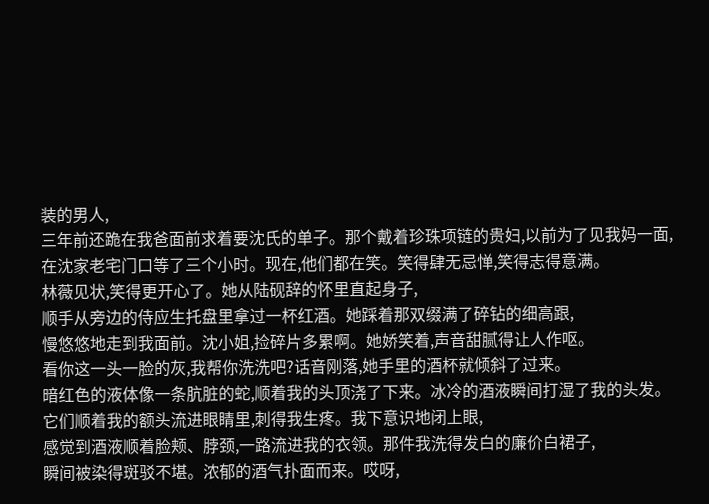装的男人,
三年前还跪在我爸面前求着要沈氏的单子。那个戴着珍珠项链的贵妇,以前为了见我妈一面,
在沈家老宅门口等了三个小时。现在,他们都在笑。笑得肆无忌惮,笑得志得意满。
林薇见状,笑得更开心了。她从陆砚辞的怀里直起身子,
顺手从旁边的侍应生托盘里拿过一杯红酒。她踩着那双缀满了碎钻的细高跟,
慢悠悠地走到我面前。沈小姐,捡碎片多累啊。她娇笑着,声音甜腻得让人作呕。
看你这一头一脸的灰,我帮你洗洗吧?话音刚落,她手里的酒杯就倾斜了过来。
暗红色的液体像一条肮脏的蛇,顺着我的头顶浇了下来。冰冷的酒液瞬间打湿了我的头发。
它们顺着我的额头流进眼睛里,刺得我生疼。我下意识地闭上眼,
感觉到酒液顺着脸颊、脖颈,一路流进我的衣领。那件我洗得发白的廉价白裙子,
瞬间被染得斑驳不堪。浓郁的酒气扑面而来。哎呀,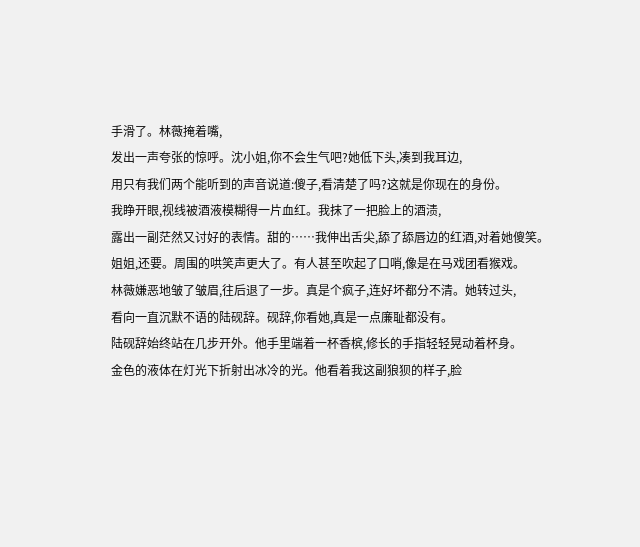手滑了。林薇掩着嘴,
发出一声夸张的惊呼。沈小姐,你不会生气吧?她低下头,凑到我耳边,
用只有我们两个能听到的声音说道:傻子,看清楚了吗?这就是你现在的身份。
我睁开眼,视线被酒液模糊得一片血红。我抹了一把脸上的酒渍,
露出一副茫然又讨好的表情。甜的……我伸出舌尖,舔了舔唇边的红酒,对着她傻笑。
姐姐,还要。周围的哄笑声更大了。有人甚至吹起了口哨,像是在马戏团看猴戏。
林薇嫌恶地皱了皱眉,往后退了一步。真是个疯子,连好坏都分不清。她转过头,
看向一直沉默不语的陆砚辞。砚辞,你看她,真是一点廉耻都没有。
陆砚辞始终站在几步开外。他手里端着一杯香槟,修长的手指轻轻晃动着杯身。
金色的液体在灯光下折射出冰冷的光。他看着我这副狼狈的样子,脸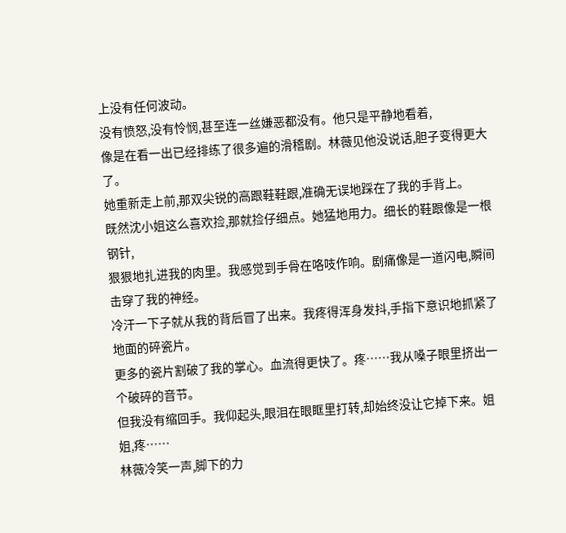上没有任何波动。
没有愤怒,没有怜悯,甚至连一丝嫌恶都没有。他只是平静地看着,
像是在看一出已经排练了很多遍的滑稽剧。林薇见他没说话,胆子变得更大了。
她重新走上前,那双尖锐的高跟鞋鞋跟,准确无误地踩在了我的手背上。
既然沈小姐这么喜欢捡,那就捡仔细点。她猛地用力。细长的鞋跟像是一根钢针,
狠狠地扎进我的肉里。我感觉到手骨在咯吱作响。剧痛像是一道闪电,瞬间击穿了我的神经。
冷汗一下子就从我的背后冒了出来。我疼得浑身发抖,手指下意识地抓紧了地面的碎瓷片。
更多的瓷片割破了我的掌心。血流得更快了。疼……我从嗓子眼里挤出一个破碎的音节。
但我没有缩回手。我仰起头,眼泪在眼眶里打转,却始终没让它掉下来。姐姐,疼……
林薇冷笑一声,脚下的力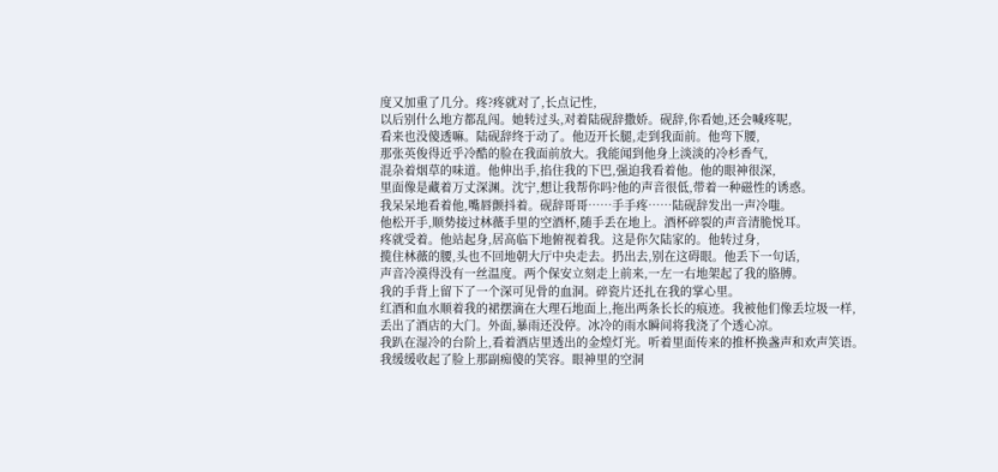度又加重了几分。疼?疼就对了,长点记性,
以后别什么地方都乱闯。她转过头,对着陆砚辞撒娇。砚辞,你看她,还会喊疼呢,
看来也没傻透嘛。陆砚辞终于动了。他迈开长腿,走到我面前。他弯下腰,
那张英俊得近乎冷酷的脸在我面前放大。我能闻到他身上淡淡的冷杉香气,
混杂着烟草的味道。他伸出手,掐住我的下巴,强迫我看着他。他的眼神很深,
里面像是藏着万丈深渊。沈宁,想让我帮你吗?他的声音很低,带着一种磁性的诱惑。
我呆呆地看着他,嘴唇颤抖着。砚辞哥哥……手手疼……陆砚辞发出一声冷嗤。
他松开手,顺势接过林薇手里的空酒杯,随手丢在地上。酒杯碎裂的声音清脆悦耳。
疼就受着。他站起身,居高临下地俯视着我。这是你欠陆家的。他转过身,
揽住林薇的腰,头也不回地朝大厅中央走去。扔出去,别在这碍眼。他丢下一句话,
声音冷漠得没有一丝温度。两个保安立刻走上前来,一左一右地架起了我的胳膊。
我的手背上留下了一个深可见骨的血洞。碎瓷片还扎在我的掌心里。
红酒和血水顺着我的裙摆滴在大理石地面上,拖出两条长长的痕迹。我被他们像丢垃圾一样,
丢出了酒店的大门。外面,暴雨还没停。冰冷的雨水瞬间将我浇了个透心凉。
我趴在湿冷的台阶上,看着酒店里透出的金煌灯光。听着里面传来的推杯换盏声和欢声笑语。
我缓缓收起了脸上那副痴傻的笑容。眼神里的空洞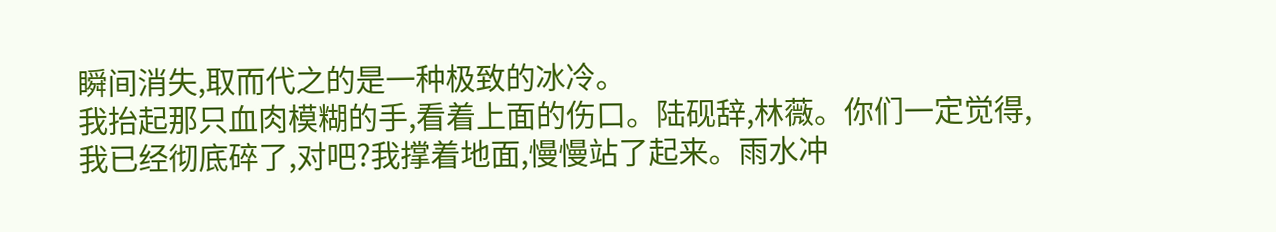瞬间消失,取而代之的是一种极致的冰冷。
我抬起那只血肉模糊的手,看着上面的伤口。陆砚辞,林薇。你们一定觉得,
我已经彻底碎了,对吧?我撑着地面,慢慢站了起来。雨水冲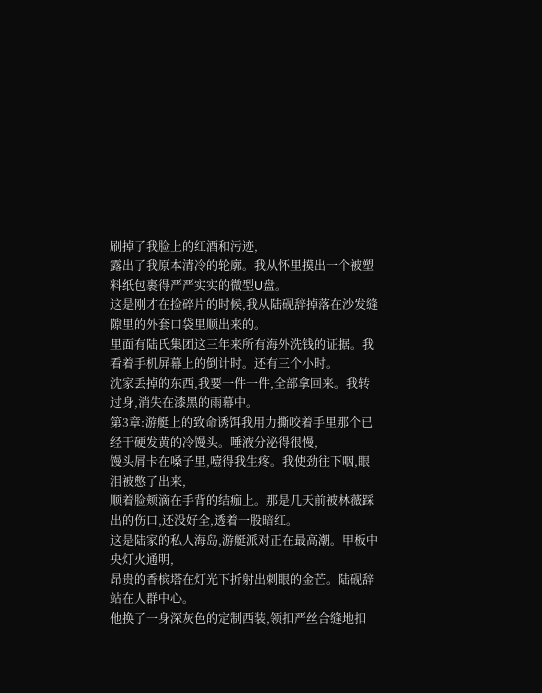刷掉了我脸上的红酒和污迹,
露出了我原本清冷的轮廓。我从怀里摸出一个被塑料纸包裹得严严实实的微型U盘。
这是刚才在捡碎片的时候,我从陆砚辞掉落在沙发缝隙里的外套口袋里顺出来的。
里面有陆氏集团这三年来所有海外洗钱的证据。我看着手机屏幕上的倒计时。还有三个小时。
沈家丢掉的东西,我要一件一件,全部拿回来。我转过身,消失在漆黑的雨幕中。
第3章:游艇上的致命诱饵我用力撕咬着手里那个已经干硬发黄的冷馒头。唾液分泌得很慢,
馒头屑卡在嗓子里,噎得我生疼。我使劲往下咽,眼泪被憋了出来,
顺着脸颊滴在手背的结痂上。那是几天前被林薇踩出的伤口,还没好全,透着一股暗红。
这是陆家的私人海岛,游艇派对正在最高潮。甲板中央灯火通明,
昂贵的香槟塔在灯光下折射出刺眼的金芒。陆砚辞站在人群中心。
他换了一身深灰色的定制西装,领扣严丝合缝地扣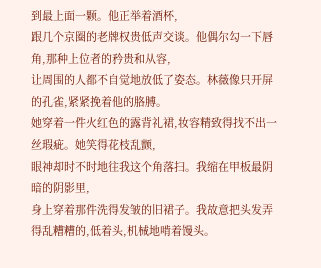到最上面一颗。他正举着酒杯,
跟几个京圈的老牌权贵低声交谈。他偶尔勾一下唇角,那种上位者的矜贵和从容,
让周围的人都不自觉地放低了姿态。林薇像只开屏的孔雀,紧紧挽着他的胳膊。
她穿着一件火红色的露背礼裙,妆容精致得找不出一丝瑕疵。她笑得花枝乱颤,
眼神却时不时地往我这个角落扫。我缩在甲板最阴暗的阴影里,
身上穿着那件洗得发皱的旧裙子。我故意把头发弄得乱糟糟的,低着头,机械地啃着馒头。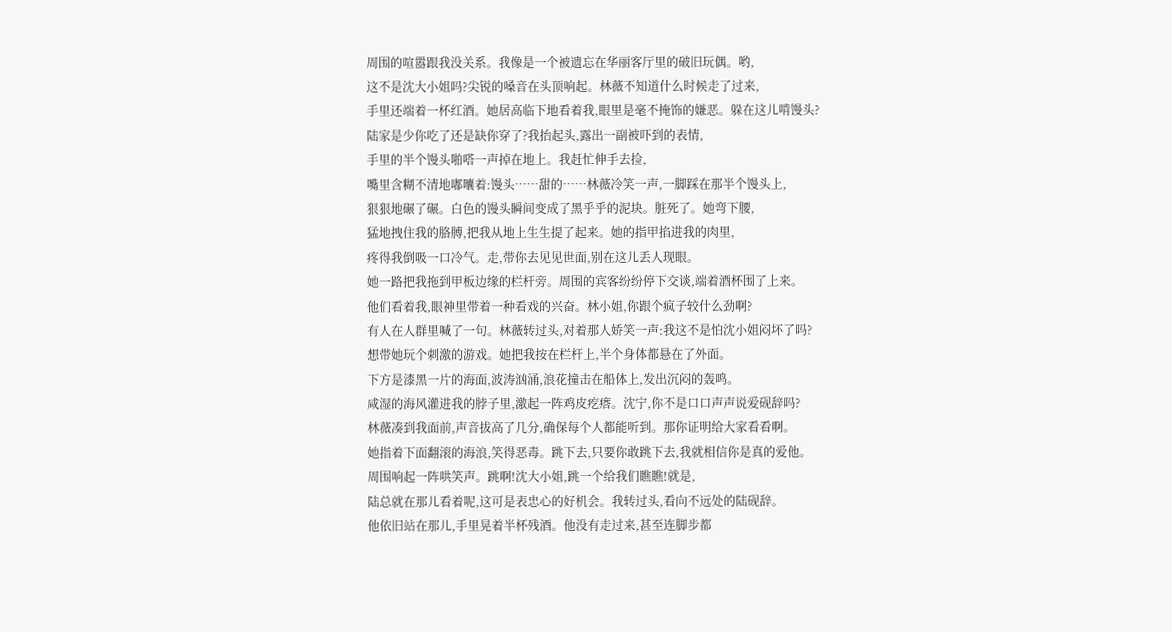周围的喧嚣跟我没关系。我像是一个被遗忘在华丽客厅里的破旧玩偶。哟,
这不是沈大小姐吗?尖锐的嗓音在头顶响起。林薇不知道什么时候走了过来,
手里还端着一杯红酒。她居高临下地看着我,眼里是毫不掩饰的嫌恶。躲在这儿啃馒头?
陆家是少你吃了还是缺你穿了?我抬起头,露出一副被吓到的表情,
手里的半个馒头啪嗒一声掉在地上。我赶忙伸手去捡,
嘴里含糊不清地嘟囔着:馒头……甜的……林薇冷笑一声,一脚踩在那半个馒头上,
狠狠地碾了碾。白色的馒头瞬间变成了黑乎乎的泥块。脏死了。她弯下腰,
猛地拽住我的胳膊,把我从地上生生提了起来。她的指甲掐进我的肉里,
疼得我倒吸一口冷气。走,带你去见见世面,别在这儿丢人现眼。
她一路把我拖到甲板边缘的栏杆旁。周围的宾客纷纷停下交谈,端着酒杯围了上来。
他们看着我,眼神里带着一种看戏的兴奋。林小姐,你跟个疯子较什么劲啊?
有人在人群里喊了一句。林薇转过头,对着那人娇笑一声:我这不是怕沈小姐闷坏了吗?
想带她玩个刺激的游戏。她把我按在栏杆上,半个身体都悬在了外面。
下方是漆黑一片的海面,波涛汹涌,浪花撞击在船体上,发出沉闷的轰鸣。
咸湿的海风灌进我的脖子里,激起一阵鸡皮疙瘩。沈宁,你不是口口声声说爱砚辞吗?
林薇凑到我面前,声音拔高了几分,确保每个人都能听到。那你证明给大家看看啊。
她指着下面翻滚的海浪,笑得恶毒。跳下去,只要你敢跳下去,我就相信你是真的爱他。
周围响起一阵哄笑声。跳啊!沈大小姐,跳一个给我们瞧瞧!就是,
陆总就在那儿看着呢,这可是表忠心的好机会。我转过头,看向不远处的陆砚辞。
他依旧站在那儿,手里晃着半杯残酒。他没有走过来,甚至连脚步都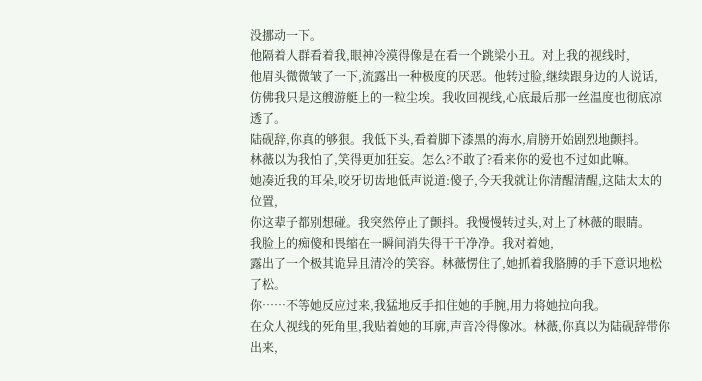没挪动一下。
他隔着人群看着我,眼神冷漠得像是在看一个跳梁小丑。对上我的视线时,
他眉头微微皱了一下,流露出一种极度的厌恶。他转过脸,继续跟身边的人说话,
仿佛我只是这艘游艇上的一粒尘埃。我收回视线,心底最后那一丝温度也彻底凉透了。
陆砚辞,你真的够狠。我低下头,看着脚下漆黑的海水,肩膀开始剧烈地颤抖。
林薇以为我怕了,笑得更加狂妄。怎么?不敢了?看来你的爱也不过如此嘛。
她凑近我的耳朵,咬牙切齿地低声说道:傻子,今天我就让你清醒清醒,这陆太太的位置,
你这辈子都别想碰。我突然停止了颤抖。我慢慢转过头,对上了林薇的眼睛。
我脸上的痴傻和畏缩在一瞬间消失得干干净净。我对着她,
露出了一个极其诡异且清冷的笑容。林薇愣住了,她抓着我胳膊的手下意识地松了松。
你……不等她反应过来,我猛地反手扣住她的手腕,用力将她拉向我。
在众人视线的死角里,我贴着她的耳廓,声音冷得像冰。林薇,你真以为陆砚辞带你出来,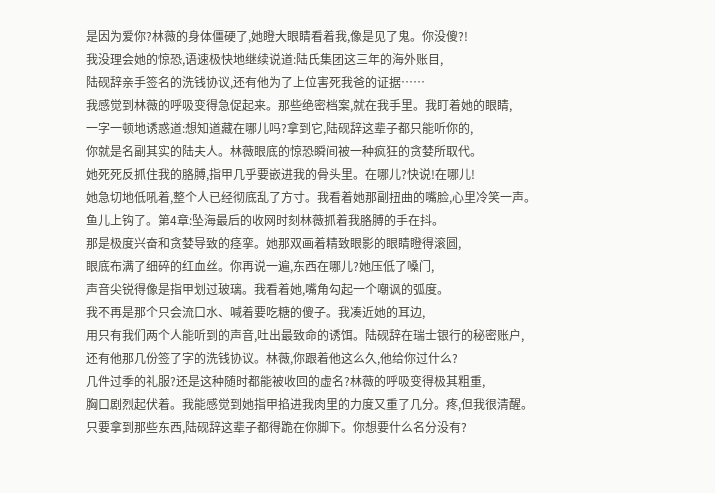是因为爱你?林薇的身体僵硬了,她瞪大眼睛看着我,像是见了鬼。你没傻?!
我没理会她的惊恐,语速极快地继续说道:陆氏集团这三年的海外账目,
陆砚辞亲手签名的洗钱协议,还有他为了上位害死我爸的证据……
我感觉到林薇的呼吸变得急促起来。那些绝密档案,就在我手里。我盯着她的眼睛,
一字一顿地诱惑道:想知道藏在哪儿吗?拿到它,陆砚辞这辈子都只能听你的,
你就是名副其实的陆夫人。林薇眼底的惊恐瞬间被一种疯狂的贪婪所取代。
她死死反抓住我的胳膊,指甲几乎要嵌进我的骨头里。在哪儿?快说!在哪儿!
她急切地低吼着,整个人已经彻底乱了方寸。我看着她那副扭曲的嘴脸,心里冷笑一声。
鱼儿上钩了。第4章:坠海最后的收网时刻林薇抓着我胳膊的手在抖。
那是极度兴奋和贪婪导致的痉挛。她那双画着精致眼影的眼睛瞪得滚圆,
眼底布满了细碎的红血丝。你再说一遍,东西在哪儿?她压低了嗓门,
声音尖锐得像是指甲划过玻璃。我看着她,嘴角勾起一个嘲讽的弧度。
我不再是那个只会流口水、喊着要吃糖的傻子。我凑近她的耳边,
用只有我们两个人能听到的声音,吐出最致命的诱饵。陆砚辞在瑞士银行的秘密账户,
还有他那几份签了字的洗钱协议。林薇,你跟着他这么久,他给你过什么?
几件过季的礼服?还是这种随时都能被收回的虚名?林薇的呼吸变得极其粗重,
胸口剧烈起伏着。我能感觉到她指甲掐进我肉里的力度又重了几分。疼,但我很清醒。
只要拿到那些东西,陆砚辞这辈子都得跪在你脚下。你想要什么名分没有?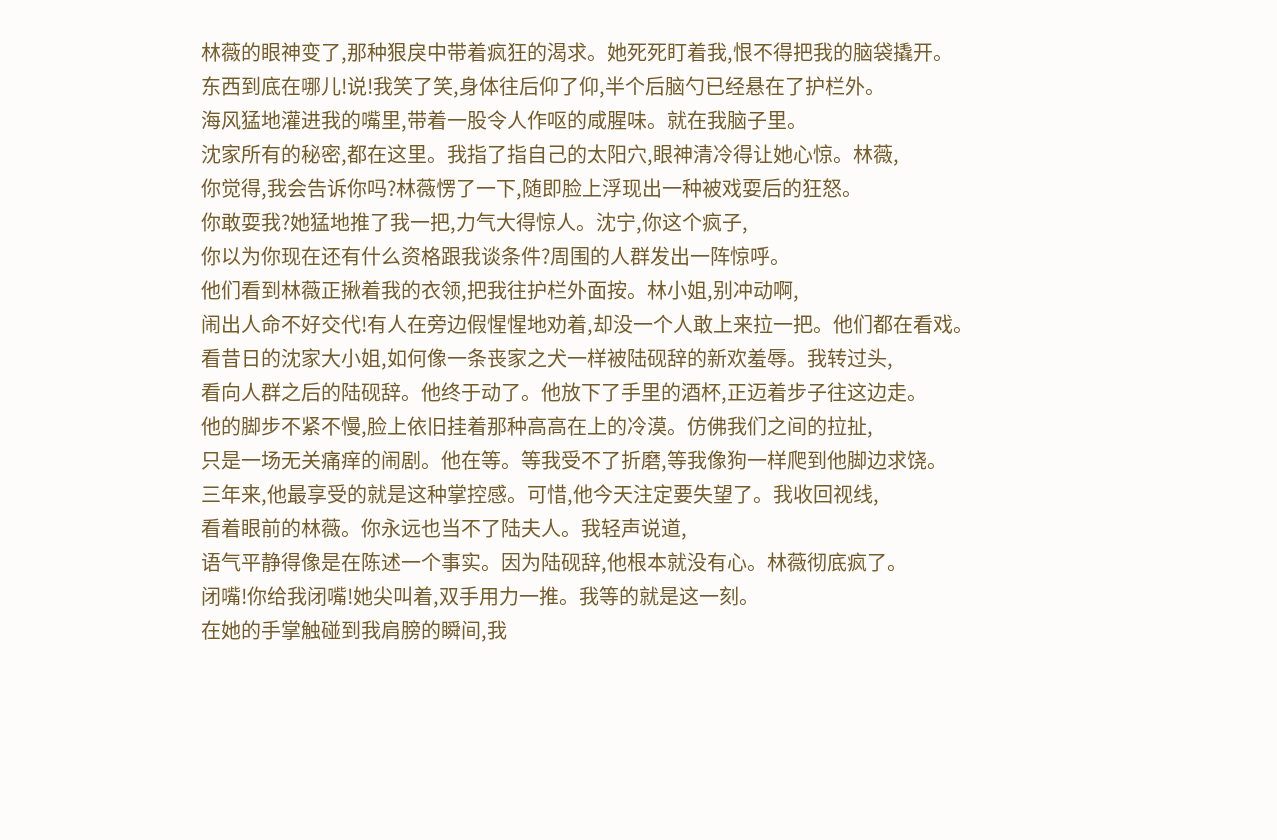林薇的眼神变了,那种狠戾中带着疯狂的渴求。她死死盯着我,恨不得把我的脑袋撬开。
东西到底在哪儿!说!我笑了笑,身体往后仰了仰,半个后脑勺已经悬在了护栏外。
海风猛地灌进我的嘴里,带着一股令人作呕的咸腥味。就在我脑子里。
沈家所有的秘密,都在这里。我指了指自己的太阳穴,眼神清冷得让她心惊。林薇,
你觉得,我会告诉你吗?林薇愣了一下,随即脸上浮现出一种被戏耍后的狂怒。
你敢耍我?她猛地推了我一把,力气大得惊人。沈宁,你这个疯子,
你以为你现在还有什么资格跟我谈条件?周围的人群发出一阵惊呼。
他们看到林薇正揪着我的衣领,把我往护栏外面按。林小姐,别冲动啊,
闹出人命不好交代!有人在旁边假惺惺地劝着,却没一个人敢上来拉一把。他们都在看戏。
看昔日的沈家大小姐,如何像一条丧家之犬一样被陆砚辞的新欢羞辱。我转过头,
看向人群之后的陆砚辞。他终于动了。他放下了手里的酒杯,正迈着步子往这边走。
他的脚步不紧不慢,脸上依旧挂着那种高高在上的冷漠。仿佛我们之间的拉扯,
只是一场无关痛痒的闹剧。他在等。等我受不了折磨,等我像狗一样爬到他脚边求饶。
三年来,他最享受的就是这种掌控感。可惜,他今天注定要失望了。我收回视线,
看着眼前的林薇。你永远也当不了陆夫人。我轻声说道,
语气平静得像是在陈述一个事实。因为陆砚辞,他根本就没有心。林薇彻底疯了。
闭嘴!你给我闭嘴!她尖叫着,双手用力一推。我等的就是这一刻。
在她的手掌触碰到我肩膀的瞬间,我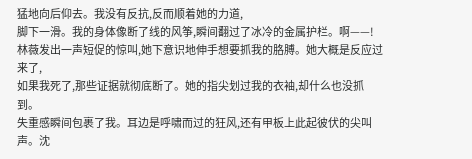猛地向后仰去。我没有反抗,反而顺着她的力道,
脚下一滑。我的身体像断了线的风筝,瞬间翻过了冰冷的金属护栏。啊——!
林薇发出一声短促的惊叫,她下意识地伸手想要抓我的胳膊。她大概是反应过来了,
如果我死了,那些证据就彻底断了。她的指尖划过我的衣袖,却什么也没抓到。
失重感瞬间包裹了我。耳边是呼啸而过的狂风,还有甲板上此起彼伏的尖叫声。沈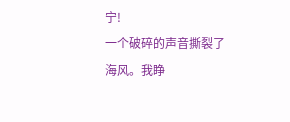宁!
一个破碎的声音撕裂了海风。我睁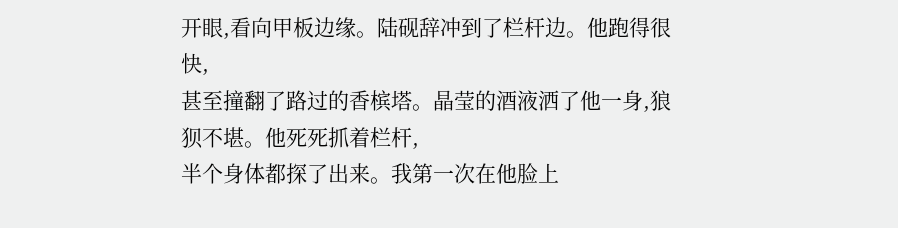开眼,看向甲板边缘。陆砚辞冲到了栏杆边。他跑得很快,
甚至撞翻了路过的香槟塔。晶莹的酒液洒了他一身,狼狈不堪。他死死抓着栏杆,
半个身体都探了出来。我第一次在他脸上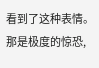看到了这种表情。那是极度的惊恐,